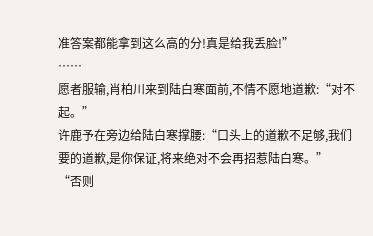准答案都能拿到这么高的分!真是给我丢脸!”
……
愿者服输,肖柏川来到陆白寒面前,不情不愿地道歉:“对不起。”
许鹿予在旁边给陆白寒撑腰:“口头上的道歉不足够,我们要的道歉,是你保证,将来绝对不会再招惹陆白寒。”
“否则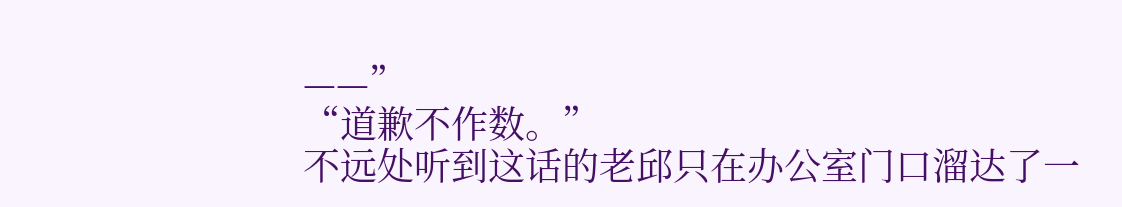——”
“道歉不作数。”
不远处听到这话的老邱只在办公室门口溜达了一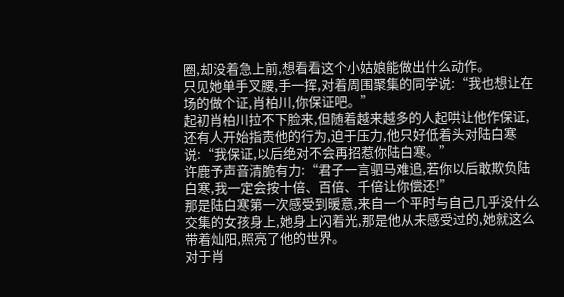圈,却没着急上前,想看看这个小姑娘能做出什么动作。
只见她单手叉腰,手一挥,对着周围聚集的同学说:“我也想让在场的做个证,肖柏川,你保证吧。”
起初肖柏川拉不下脸来,但随着越来越多的人起哄让他作保证,还有人开始指责他的行为,迫于压力,他只好低着头对陆白寒说:“我保证,以后绝对不会再招惹你陆白寒。”
许鹿予声音清脆有力:“君子一言驷马难追,若你以后敢欺负陆白寒,我一定会按十倍、百倍、千倍让你偿还!”
那是陆白寒第一次感受到暖意,来自一个平时与自己几乎没什么交集的女孩身上,她身上闪着光,那是他从未感受过的,她就这么带着灿阳,照亮了他的世界。
对于肖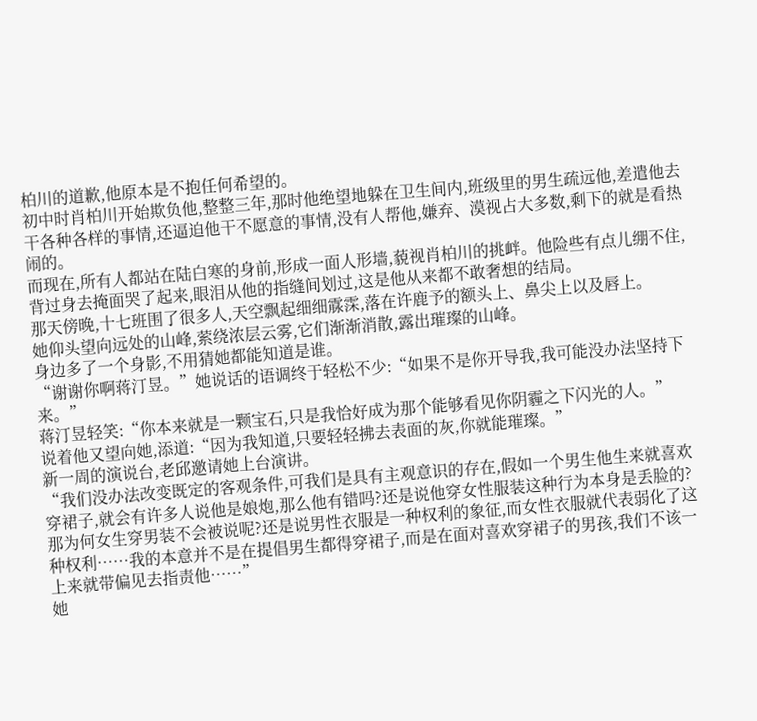柏川的道歉,他原本是不抱任何希望的。
初中时肖柏川开始欺负他,整整三年,那时他绝望地躲在卫生间内,班级里的男生疏远他,差遣他去干各种各样的事情,还逼迫他干不愿意的事情,没有人帮他,嫌弃、漠视占大多数,剩下的就是看热闹的。
而现在,所有人都站在陆白寒的身前,形成一面人形墙,藐视肖柏川的挑衅。他险些有点儿绷不住,背过身去掩面哭了起来,眼泪从他的指缝间划过,这是他从来都不敢奢想的结局。
那天傍晚,十七班围了很多人,天空飘起细细霡霂,落在许鹿予的额头上、鼻尖上以及唇上。
她仰头望向远处的山峰,萦绕浓层云雾,它们渐渐消散,露出璀璨的山峰。
身边多了一个身影,不用猜她都能知道是谁。
“谢谢你啊蒋汀昱。”她说话的语调终于轻松不少:“如果不是你开导我,我可能没办法坚持下来。”
蒋汀昱轻笑:“你本来就是一颗宝石,只是我恰好成为那个能够看见你阴霾之下闪光的人。”
说着他又望向她,添道:“因为我知道,只要轻轻拂去表面的灰,你就能璀璨。”
新一周的演说台,老邱邀请她上台演讲。
“我们没办法改变既定的客观条件,可我们是具有主观意识的存在,假如一个男生他生来就喜欢穿裙子,就会有许多人说他是娘炮,那么他有错吗?还是说他穿女性服装这种行为本身是丢脸的?那为何女生穿男装不会被说呢?还是说男性衣服是一种权利的象征,而女性衣服就代表弱化了这种权利……我的本意并不是在提倡男生都得穿裙子,而是在面对喜欢穿裙子的男孩,我们不该一上来就带偏见去指责他……”
她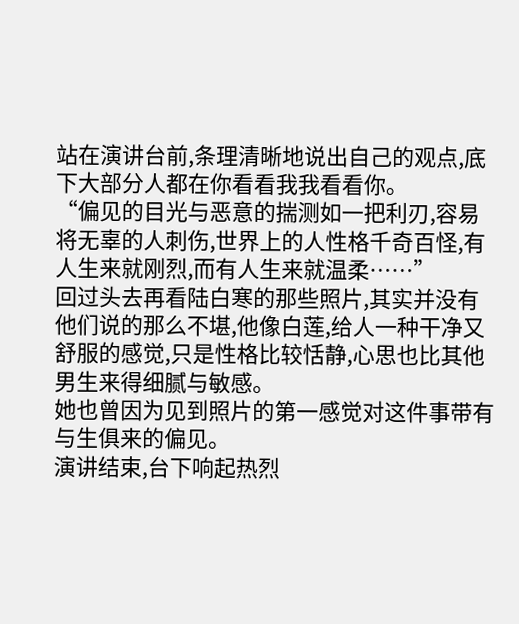站在演讲台前,条理清晰地说出自己的观点,底下大部分人都在你看看我我看看你。
“偏见的目光与恶意的揣测如一把利刃,容易将无辜的人刺伤,世界上的人性格千奇百怪,有人生来就刚烈,而有人生来就温柔……”
回过头去再看陆白寒的那些照片,其实并没有他们说的那么不堪,他像白莲,给人一种干净又舒服的感觉,只是性格比较恬静,心思也比其他男生来得细腻与敏感。
她也曾因为见到照片的第一感觉对这件事带有与生俱来的偏见。
演讲结束,台下响起热烈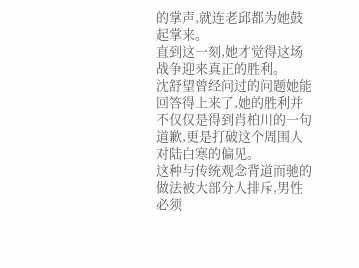的掌声,就连老邱都为她鼓起掌来。
直到这一刻,她才觉得这场战争迎来真正的胜利。
沈舒望曾经问过的问题她能回答得上来了,她的胜利并不仅仅是得到肖柏川的一句道歉,更是打破这个周围人对陆白寒的偏见。
这种与传统观念背道而驰的做法被大部分人排斥,男性必须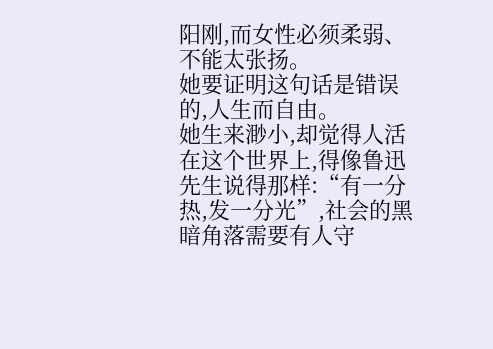阳刚,而女性必须柔弱、不能太张扬。
她要证明这句话是错误的,人生而自由。
她生来渺小,却觉得人活在这个世界上,得像鲁迅先生说得那样:“有一分热,发一分光”,社会的黑暗角落需要有人守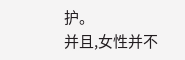护。
并且,女性并不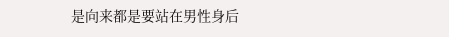是向来都是要站在男性身后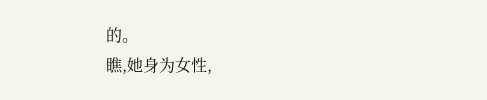的。
瞧,她身为女性,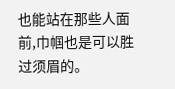也能站在那些人面前,巾帼也是可以胜过须眉的。